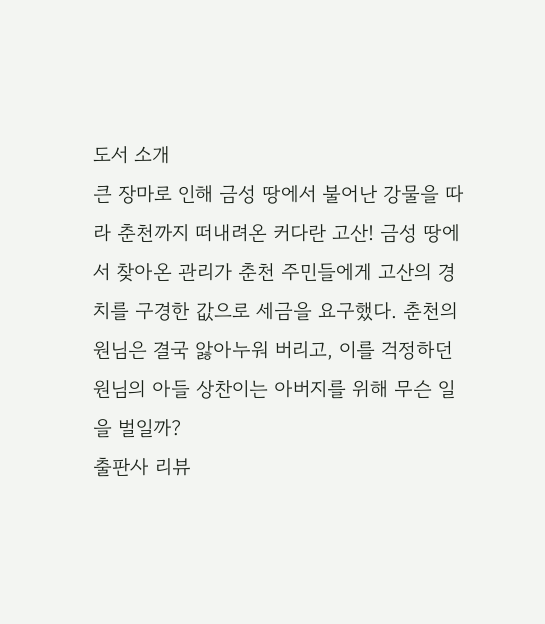도서 소개
큰 장마로 인해 금성 땅에서 불어난 강물을 따라 춘천까지 떠내려온 커다란 고산! 금성 땅에서 찾아온 관리가 춘천 주민들에게 고산의 경치를 구경한 값으로 세금을 요구했다. 춘천의 원님은 결국 앓아누워 버리고, 이를 걱정하던 원님의 아들 상찬이는 아버지를 위해 무슨 일을 벌일까?
출판사 리뷰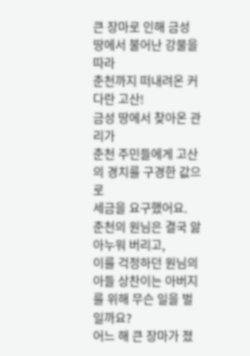큰 장마로 인해 금성 땅에서 불어난 강물을 따라
춘천까지 떠내려온 커다란 고산!
금성 땅에서 찾아온 관리가
춘천 주민들에게 고산의 경치를 구경한 값으로
세금을 요구했어요.
춘천의 원님은 결국 앓아누워 버리고,
이를 걱정하던 원님의 아들 상찬이는 아버지를 위해 무슨 일을 벌일까요?
어느 해 큰 장마가 졌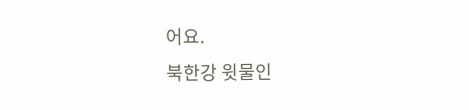어요.
북한강 윗물인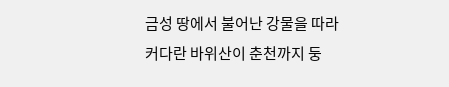금성 땅에서 불어난 강물을 따라
커다란 바위산이 춘천까지 둥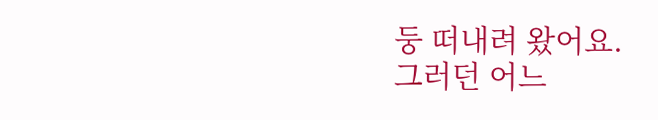둥 떠내려 왔어요.
그러던 어느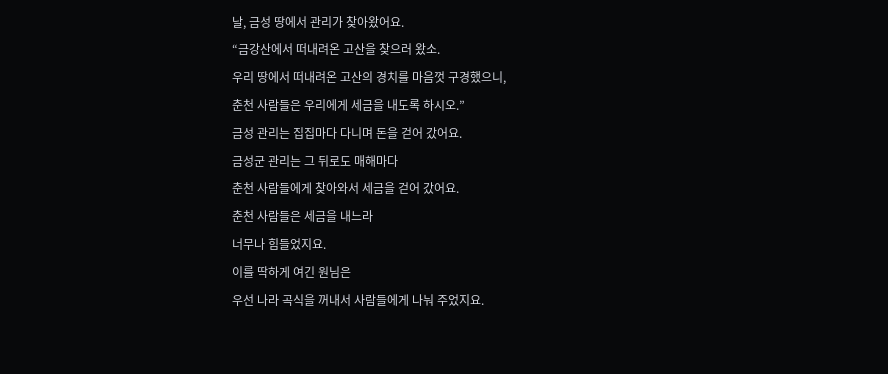날, 금성 땅에서 관리가 찾아왔어요.
“금강산에서 떠내려온 고산을 찾으러 왔소.
우리 땅에서 떠내려온 고산의 경치를 마음껏 구경했으니,
춘천 사람들은 우리에게 세금을 내도록 하시오.”
금성 관리는 집집마다 다니며 돈을 걷어 갔어요.
금성군 관리는 그 뒤로도 매해마다
춘천 사람들에게 찾아와서 세금을 걷어 갔어요.
춘천 사람들은 세금을 내느라
너무나 힘들었지요.
이를 딱하게 여긴 원님은
우선 나라 곡식을 꺼내서 사람들에게 나눠 주었지요.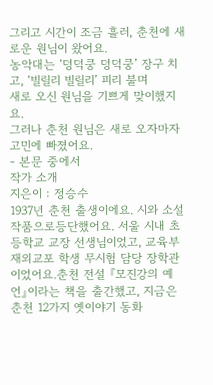그리고 시간이 조금 흘러, 춘천에 새로운 원님이 왔어요.
농악대는 ‘덩덕쿵 덩덕쿵’ 장구 치고, ‘빌릴리 빌릴리’ 피리 불며
새로 오신 원님을 기쁘게 맞이했지요.
그러나 춘천 원님은 새로 오자마자 고민에 빠졌어요.
- 본문 중에서
작가 소개
지은이 : 정승수
1937년 춘천 출생이에요. 시와 소설 작품으로등단했어요. 서울 시내 초등학교 교장 선생님이었고, 교육부 재외교포 학생 무시험 담당 장학관이었어요.춘천 전설 『모진강의 예언』이라는 책을 출간했고, 지금은 춘천 12가지 옛이야기 동화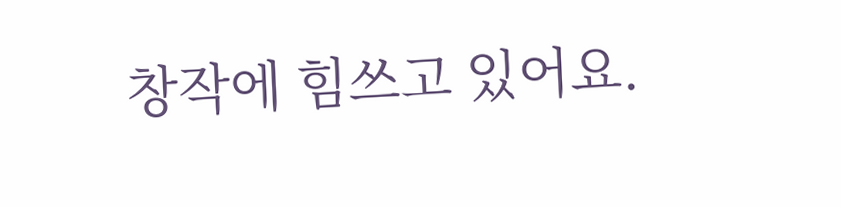창작에 힘쓰고 있어요.